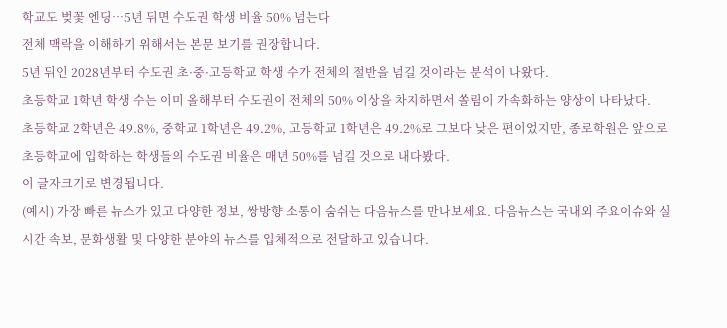학교도 벚꽃 엔딩…5년 뒤면 수도권 학생 비율 50% 넘는다
전체 맥락을 이해하기 위해서는 본문 보기를 권장합니다.
5년 뒤인 2028년부터 수도권 초·중·고등학교 학생 수가 전체의 절반을 넘길 것이라는 분석이 나왔다.
초등학교 1학년 학생 수는 이미 올해부터 수도권이 전체의 50% 이상을 차지하면서 쏠림이 가속화하는 양상이 나타났다.
초등학교 2학년은 49.8%, 중학교 1학년은 49.2%, 고등학교 1학년은 49.2%로 그보다 낮은 편이었지만, 종로학원은 앞으로 초등학교에 입학하는 학생들의 수도권 비율은 매년 50%를 넘길 것으로 내다봤다.
이 글자크기로 변경됩니다.
(예시) 가장 빠른 뉴스가 있고 다양한 정보, 쌍방향 소통이 숨쉬는 다음뉴스를 만나보세요. 다음뉴스는 국내외 주요이슈와 실시간 속보, 문화생활 및 다양한 분야의 뉴스를 입체적으로 전달하고 있습니다.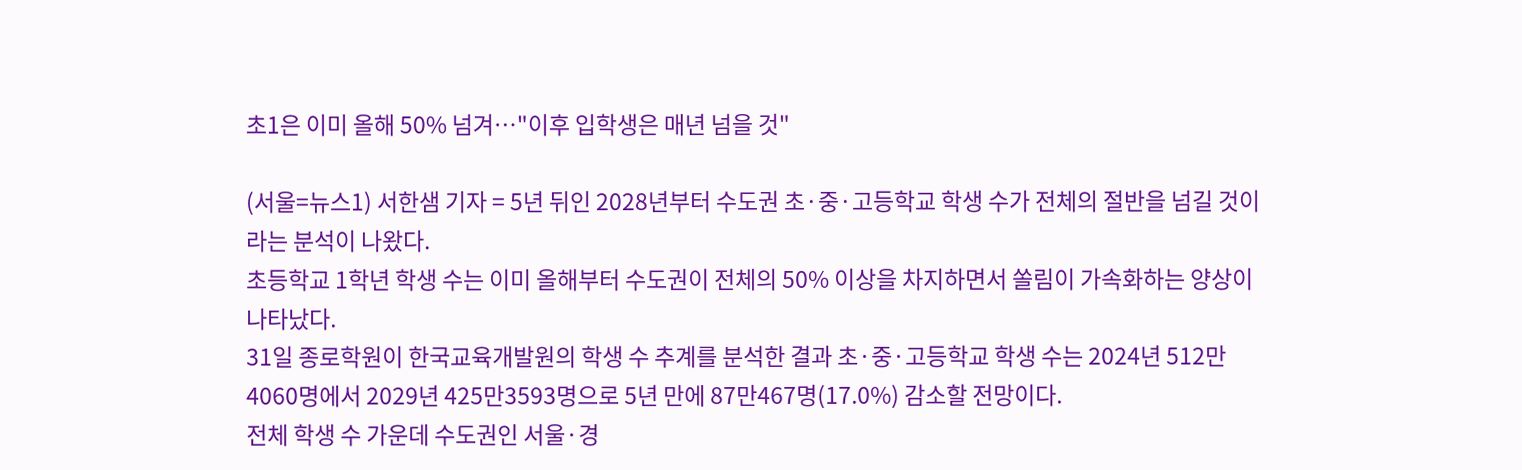초1은 이미 올해 50% 넘겨…"이후 입학생은 매년 넘을 것"

(서울=뉴스1) 서한샘 기자 = 5년 뒤인 2028년부터 수도권 초·중·고등학교 학생 수가 전체의 절반을 넘길 것이라는 분석이 나왔다.
초등학교 1학년 학생 수는 이미 올해부터 수도권이 전체의 50% 이상을 차지하면서 쏠림이 가속화하는 양상이 나타났다.
31일 종로학원이 한국교육개발원의 학생 수 추계를 분석한 결과 초·중·고등학교 학생 수는 2024년 512만4060명에서 2029년 425만3593명으로 5년 만에 87만467명(17.0%) 감소할 전망이다.
전체 학생 수 가운데 수도권인 서울·경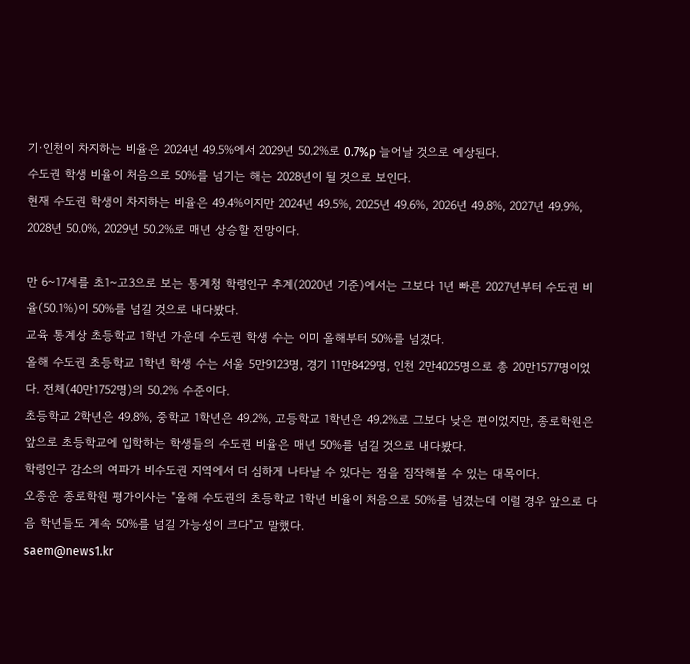기·인천이 차지하는 비율은 2024년 49.5%에서 2029년 50.2%로 0.7%p 늘어날 것으로 예상된다.
수도권 학생 비율이 처음으로 50%를 넘기는 해는 2028년이 될 것으로 보인다.
현재 수도권 학생이 차지하는 비율은 49.4%이지만 2024년 49.5%, 2025년 49.6%, 2026년 49.8%, 2027년 49.9%, 2028년 50.0%, 2029년 50.2%로 매년 상승할 전망이다.

만 6~17세를 초1~고3으로 보는 통계청 학령인구 추계(2020년 기준)에서는 그보다 1년 빠른 2027년부터 수도권 비율(50.1%)이 50%를 넘길 것으로 내다봤다.
교육 통계상 초등학교 1학년 가운데 수도권 학생 수는 이미 올해부터 50%를 넘겼다.
올해 수도권 초등학교 1학년 학생 수는 서울 5만9123명, 경기 11만8429명, 인천 2만4025명으로 총 20만1577명이었다. 전체(40만1752명)의 50.2% 수준이다.
초등학교 2학년은 49.8%, 중학교 1학년은 49.2%, 고등학교 1학년은 49.2%로 그보다 낮은 편이었지만, 종로학원은 앞으로 초등학교에 입학하는 학생들의 수도권 비율은 매년 50%를 넘길 것으로 내다봤다.
학령인구 감소의 여파가 비수도권 지역에서 더 심하게 나타날 수 있다는 점을 짐작해볼 수 있는 대목이다.
오종운 종로학원 평가이사는 "올해 수도권의 초등학교 1학년 비율이 처음으로 50%를 넘겼는데 이럴 경우 앞으로 다음 학년들도 계속 50%를 넘길 가능성이 크다"고 말했다.
saem@news1.kr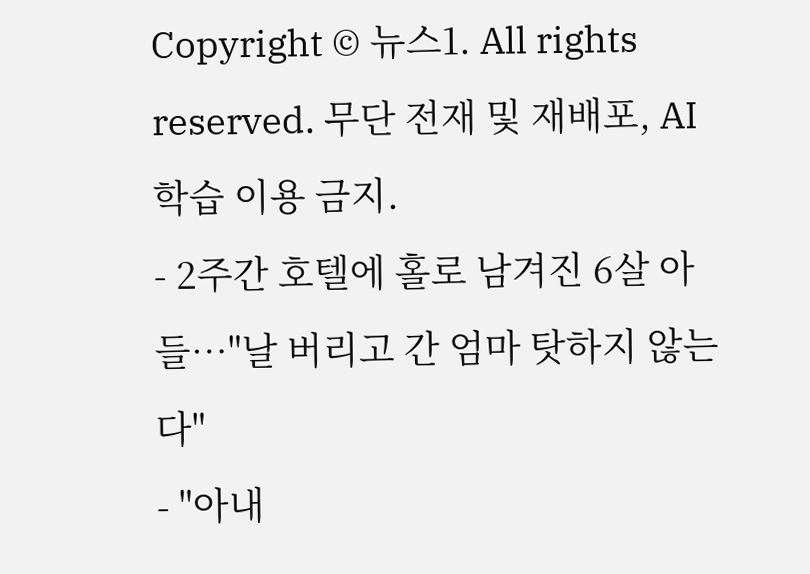Copyright © 뉴스1. All rights reserved. 무단 전재 및 재배포, AI학습 이용 금지.
- 2주간 호텔에 홀로 남겨진 6살 아들…"날 버리고 간 엄마 탓하지 않는다"
- "아내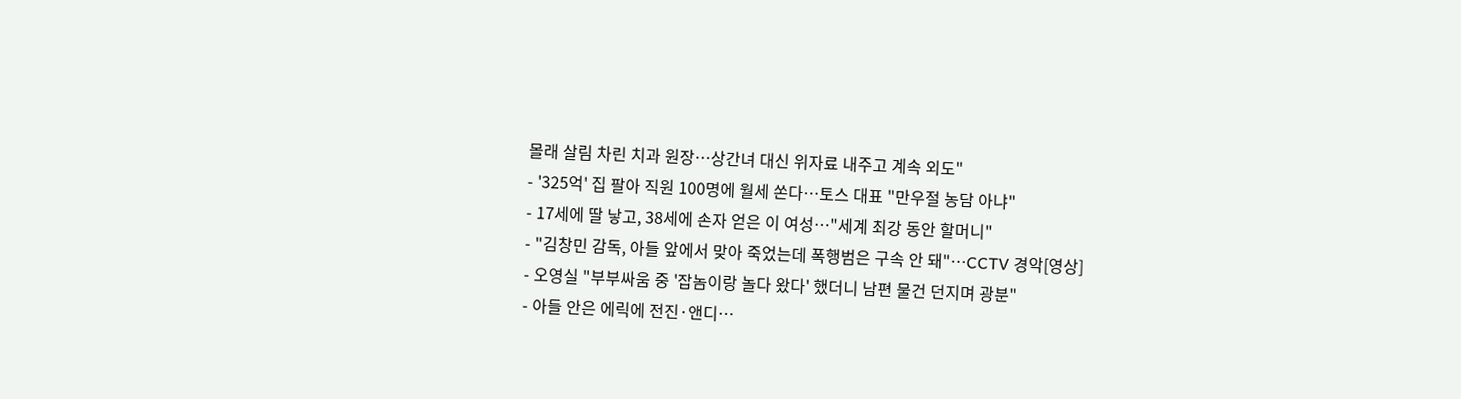몰래 살림 차린 치과 원장…상간녀 대신 위자료 내주고 계속 외도"
- '325억' 집 팔아 직원 100명에 월세 쏜다…토스 대표 "만우절 농담 아냐"
- 17세에 딸 낳고, 38세에 손자 얻은 이 여성…"세계 최강 동안 할머니"
- "김창민 감독, 아들 앞에서 맞아 죽었는데 폭행범은 구속 안 돼"…CCTV 경악[영상]
- 오영실 "부부싸움 중 '잡놈이랑 놀다 왔다' 했더니 남편 물건 던지며 광분"
- 아들 안은 에릭에 전진·앤디…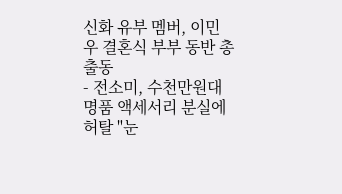신화 유부 멤버, 이민우 결혼식 부부 동반 총출동
- 전소미, 수천만원대 명품 액세서리 분실에 허탈 "눈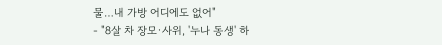물…내 가방 어디에도 없어"
- "8살 차 장모·사위, '누나 동생' 하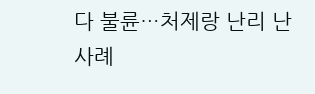다 불륜…처제랑 난리 난 사례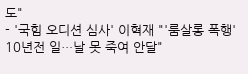도"
- '국힘 오디션 심사' 이혁재 "'룸살롱 폭행' 10년전 일…날 못 죽여 안달"